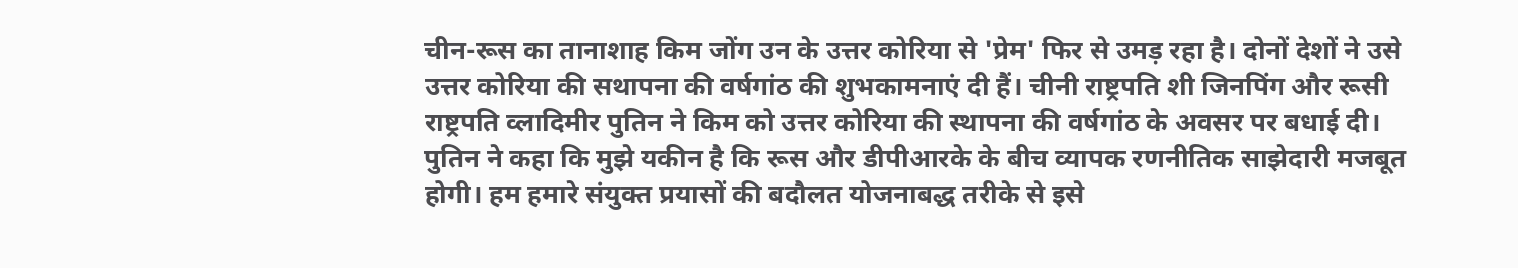चीन-रूस का तानाशाह किम जोंग उन के उत्तर कोरिया से 'प्रेम' फिर से उमड़ रहा है। दोनों देशों ने उसे उत्तर कोरिया की सथापना की वर्षगांठ की शुभकामनाएं दी हैं। चीनी राष्ट्रपति शी जिनपिंग और रूसी राष्ट्रपति व्लादिमीर पुतिन ने किम को उत्तर कोरिया की स्थापना की वर्षगांठ के अवसर पर बधाई दी।
पुतिन ने कहा कि मुझे यकीन है कि रूस और डीपीआरके के बीच व्यापक रणनीतिक साझेदारी मजबूत होगी। हम हमारे संयुक्त प्रयासों की बदौलत योजनाबद्ध तरीके से इसे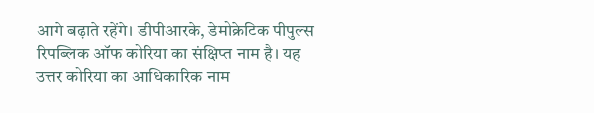आगे बढ़ाते रहेंगे। डीपीआरके, डेमोक्रेटिक पीपुल्स रिपब्लिक ऑफ कोरिया का संक्षिप्त नाम है। यह उत्तर कोरिया का आधिकारिक नाम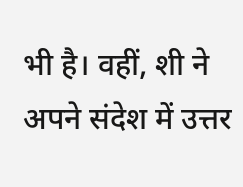भी है। वहीं, शी ने अपने संदेश में उत्तर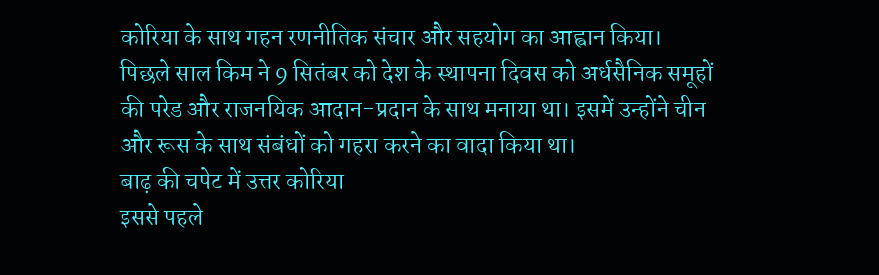कोरिया के साथ गहन रणनीतिक संचार और सहयोग का आह्वान किया।
पिछले साल किम ने 9 सितंबर को देश के स्थापना दिवस को अर्धसैनिक समूहों की परेड और राजनयिक आदान-प्रदान के साथ मनाया था। इसमें उन्होंने चीन और रूस के साथ संबंधों को गहरा करने का वादा किया था।
बाढ़ की चपेट में उत्तर कोरिया
इससे पहले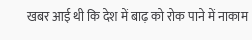खबर आई थी कि देश में बाढ़ को रोक पाने में नाकाम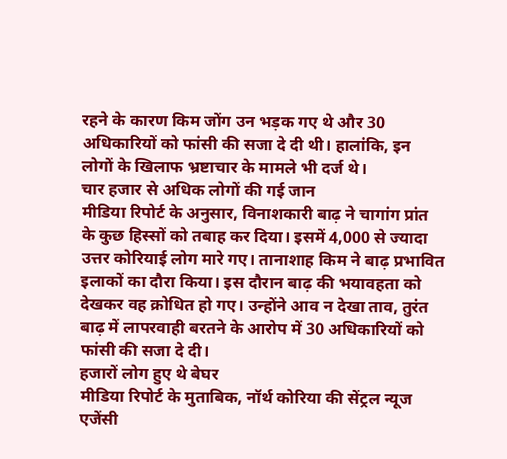रहने के कारण किम जोंग उन भड़क गए थे और 30 अधिकारियों को फांसी की सजा दे दी थी। हालांकि, इन लोगों के खिलाफ भ्रष्टाचार के मामले भी दर्ज थे।
चार हजार से अधिक लोगों की गई जान
मीडिया रिपोर्ट के अनुसार, विनाशकारी बाढ़ ने चागांग प्रांत के कुछ हिस्सों को तबाह कर दिया। इसमें 4,000 से ज्यादा उत्तर कोरियाई लोग मारे गए। तानाशाह किम ने बाढ़ प्रभावित इलाकों का दौरा किया। इस दौरान बाढ़ की भयावहता को देखकर वह क्रोधित हो गए। उन्होंने आव न देखा ताव, तुरंत बाढ़ में लापरवाही बरतने के आरोप में 30 अधिकारियों को फांसी की सजा दे दी।
हजारों लोग हुए थे बेघर
मीडिया रिपोर्ट के मुताबिक, नॉर्थ कोरिया की सेंट्रल न्यूज एजेंसी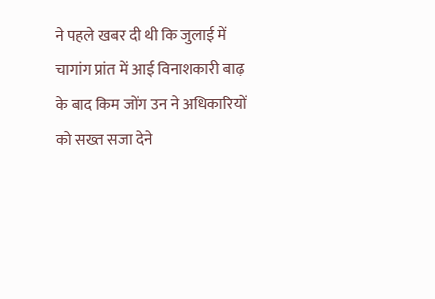ने पहले खबर दी थी कि जुलाई में चागांग प्रांत में आई विनाशकारी बाढ़ के बाद किम जोंग उन ने अधिकारियों को सख्त सजा देने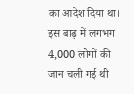का आदेश दिया था। इस बाढ़ में लगभग 4,000 लोगों की जान चली गई थी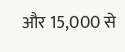और 15,000 से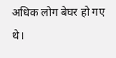अधिक लोग बेघर हो गए थे।